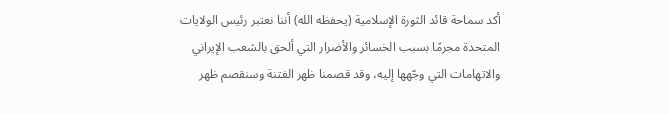أكد سماحة قائد الثورة الإسلامية (يحفظه الله) أننا نعتبر رئيس الولايات المتحدة مجرمًا بسبب الخسائر والأضرار التي ألحق بالشعب الإيراني والاتهامات التي وجّهها إليه، وقد قصمنا ظهر الفتنة وسنقصم ظهر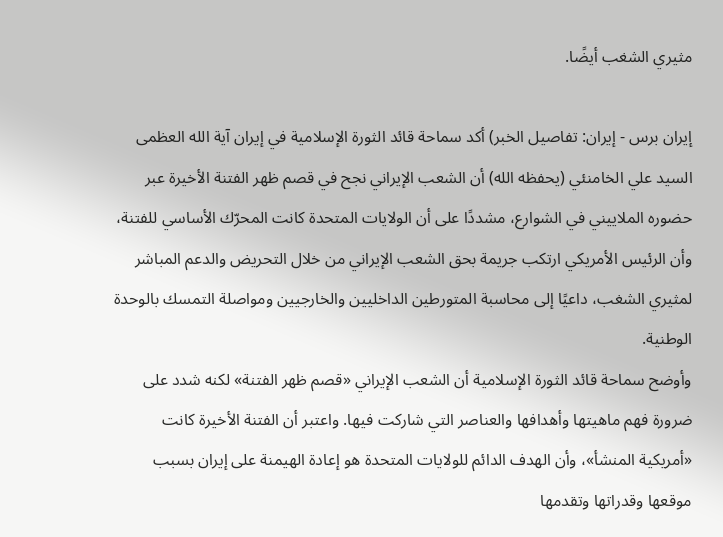مثيري الشغب أيضًا.

إيران برس - إيران: تفاصيل الخبر) أكد سماحة قائد الثورة الإسلامية في إيران آية الله العظمى السيد علي الخامنئي (يحفظه الله) أن الشعب الإيراني نجح في قصم ظهر الفتنة الأخيرة عبر حضوره الملاييني في الشوارع، مشددًا على أن الولايات المتحدة كانت المحرّك الأساسي للفتنة، وأن الرئيس الأمريكي ارتكب جريمة بحق الشعب الإيراني من خلال التحريض والدعم المباشر لمثيري الشغب، داعيًا إلى محاسبة المتورطين الداخليين والخارجيين ومواصلة التمسك بالوحدة الوطنية.
وأوضح سماحة قائد الثورة الإسلامية أن الشعب الإيراني «قصم ظهر الفتنة» لكنه شدد على ضرورة فهم ماهيتها وأهدافها والعناصر التي شاركت فيها. واعتبر أن الفتنة الأخيرة كانت «أمريكية المنشأ»، وأن الهدف الدائم للولايات المتحدة هو إعادة الهيمنة على إيران بسبب موقعها وقدراتها وتقدمها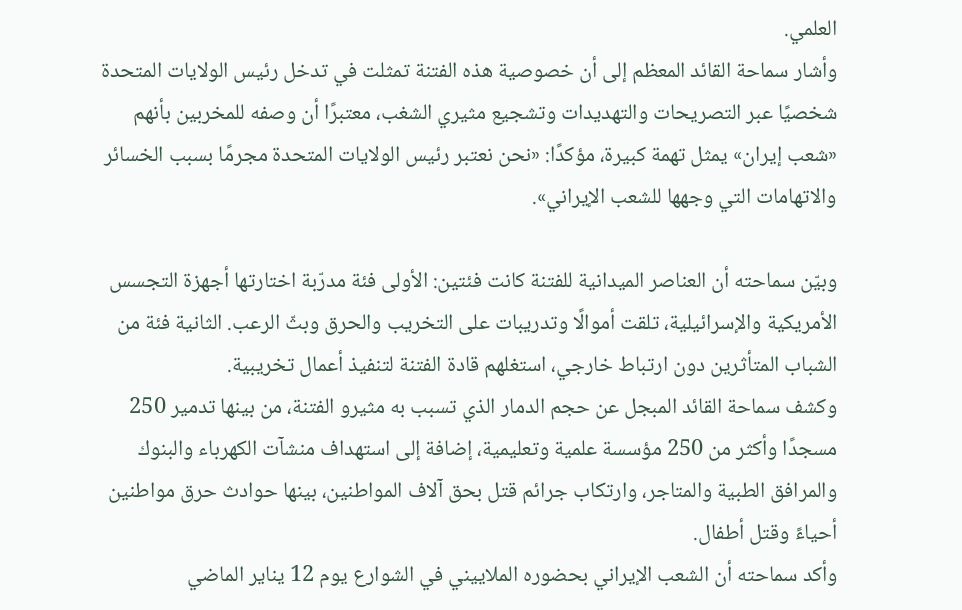العلمي.
وأشار سماحة القائد المعظم إلى أن خصوصية هذه الفتنة تمثلت في تدخل رئيس الولايات المتحدة شخصيًا عبر التصريحات والتهديدات وتشجيع مثيري الشغب، معتبرًا أن وصفه للمخربين بأنهم «شعب إيران» يمثل تهمة كبيرة، مؤكدًا: «نحن نعتبر رئيس الولايات المتحدة مجرمًا بسبب الخسائر والاتهامات التي وجهها للشعب الإيراني».

وبيّن سماحته أن العناصر الميدانية للفتنة كانت فئتين: الأولى فئة مدرّبة اختارتها أجهزة التجسس الأمريكية والإسرائيلية، تلقت أموالًا وتدريبات على التخريب والحرق وبثّ الرعب. الثانية فئة من الشباب المتأثرين دون ارتباط خارجي، استغلهم قادة الفتنة لتنفيذ أعمال تخريبية.
وكشف سماحة القائد المبجل عن حجم الدمار الذي تسبب به مثيرو الفتنة، من بينها تدمير 250 مسجدًا وأكثر من 250 مؤسسة علمية وتعليمية، إضافة إلى استهداف منشآت الكهرباء والبنوك والمرافق الطبية والمتاجر، وارتكاب جرائم قتل بحق آلاف المواطنين، بينها حوادث حرق مواطنين أحياءً وقتل أطفال.
وأكد سماحته أن الشعب الإيراني بحضوره الملاييني في الشوارع يوم 12 يناير الماضي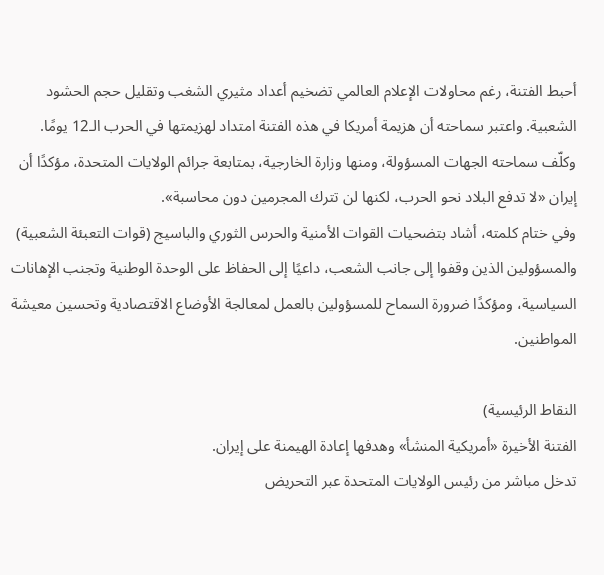أحبط الفتنة، رغم محاولات الإعلام العالمي تضخيم أعداد مثيري الشغب وتقليل حجم الحشود الشعبية. واعتبر سماحته أن هزيمة أمريكا في هذه الفتنة امتداد لهزيمتها في الحرب الـ12 يومًا.
وكلّف سماحته الجهات المسؤولة، ومنها وزارة الخارجية، بمتابعة جرائم الولايات المتحدة، مؤكدًا أن إيران «لا تدفع البلاد نحو الحرب، لكنها لن تترك المجرمين دون محاسبة».
وفي ختام كلمته، أشاد بتضحيات القوات الأمنية والحرس الثوري والباسيج (قوات التعبئة الشعبية) والمسؤولين الذين وقفوا إلى جانب الشعب، داعيًا إلى الحفاظ على الوحدة الوطنية وتجنب الإهانات السياسية، ومؤكدًا ضرورة السماح للمسؤولين بالعمل لمعالجة الأوضاع الاقتصادية وتحسين معيشة المواطنين.

النقاط الرئيسية)
الفتنة الأخيرة «أمريكية المنشأ» وهدفها إعادة الهيمنة على إيران.
تدخل مباشر من رئيس الولايات المتحدة عبر التحريض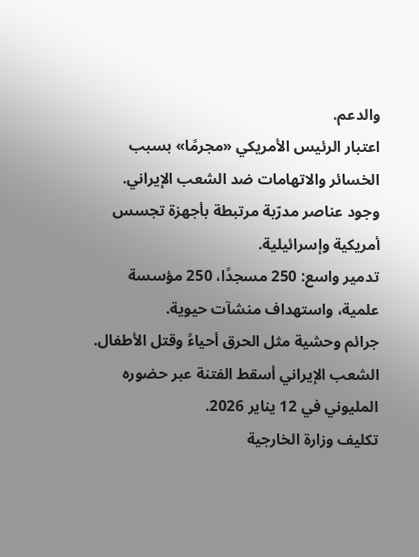والدعم.
اعتبار الرئيس الأمريكي «مجرمًا» بسبب الخسائر والاتهامات ضد الشعب الإيراني.
وجود عناصر مدرّبة مرتبطة بأجهزة تجسس أمريكية وإسرائيلية.
تدمير واسع: 250 مسجدًا، 250 مؤسسة علمية، واستهداف منشآت حيوية.
جرائم وحشية مثل الحرق أحياءً وقتل الأطفال.
الشعب الإيراني أسقط الفتنة عبر حضوره المليوني في 12 يناير 2026.
تكليف وزارة الخارجية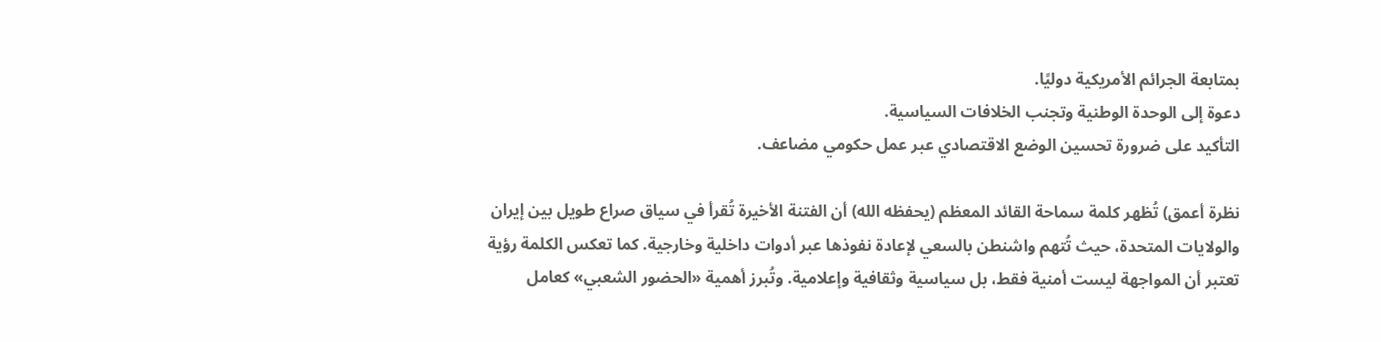بمتابعة الجرائم الأمريكية دوليًا.
دعوة إلى الوحدة الوطنية وتجنب الخلافات السياسية.
التأكيد على ضرورة تحسين الوضع الاقتصادي عبر عمل حكومي مضاعف.

نظرة أعمق) تُظهر كلمة سماحة القائد المعظم (يحفظه الله) أن الفتنة الأخيرة تُقرأ في سياق صراع طويل بين إيران والولايات المتحدة، حيث تُتهم واشنطن بالسعي لإعادة نفوذها عبر أدوات داخلية وخارجية. كما تعكس الكلمة رؤية تعتبر أن المواجهة ليست أمنية فقط، بل سياسية وثقافية وإعلامية. وتُبرز أهمية «الحضور الشعبي» كعامل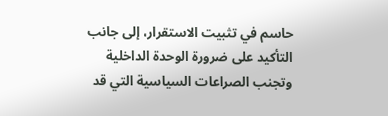حاسم في تثبيت الاستقرار، إلى جانب التأكيد على ضرورة الوحدة الداخلية وتجنب الصراعات السياسية التي قد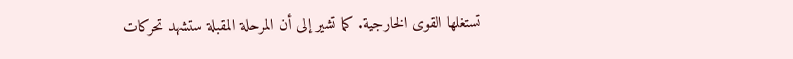تستغلها القوى الخارجية. كما تشير إلى أن المرحلة المقبلة ستشهد تحركات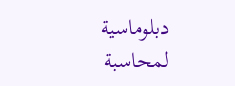دبلوماسية لمحاسبة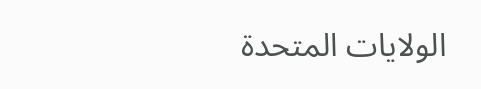الولايات المتحدة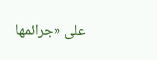على «جرائمها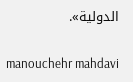الدولية».

manouchehr mahdavi